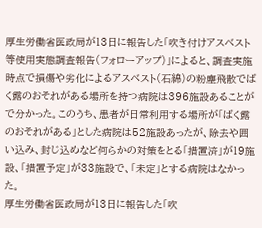厚生労働省医政局が13日に報告した「吹き付けアスベスト等使用実態調査報告(フォローアップ)」によると、調査実施時点で損傷や劣化によるアスベスト(石綿)の粉塵飛散でばく露のおそれがある場所を持つ病院は396施設あることがで分かった。このうち、患者が日常利用する場所が「ばく露のおそれがある」とした病院は52施設あったが、除去や囲い込み、封じ込めなど何らかの対策をとる「措置済」が19施設、「措置予定」が33施設で、「未定」とする病院はなかった。
厚生労働省医政局が13日に報告した「吹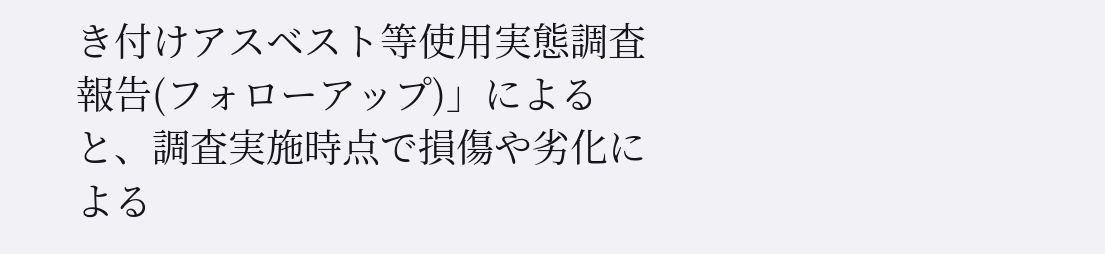き付けアスベスト等使用実態調査報告(フォローアップ)」によると、調査実施時点で損傷や劣化による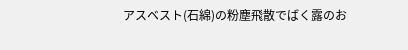アスベスト(石綿)の粉塵飛散でばく露のお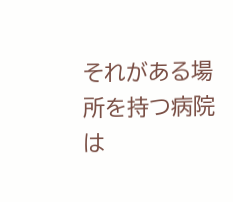それがある場所を持つ病院は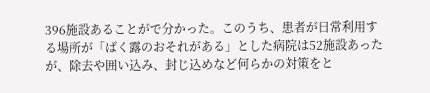396施設あることがで分かった。このうち、患者が日常利用する場所が「ばく露のおそれがある」とした病院は52施設あったが、除去や囲い込み、封じ込めなど何らかの対策をと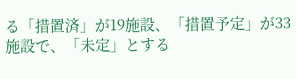る「措置済」が19施設、「措置予定」が33施設で、「未定」とする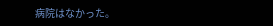病院はなかった。